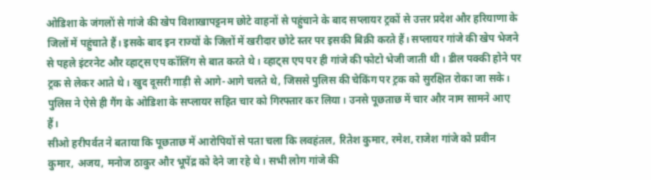ओडिशा के जंगलों से गांजे की खेप विशाखापट्टनम छोटे वाहनों से पहुंचाने के बाद सप्लायर ट्रकों से उत्तर प्रदेश और हरियाणा के जिलों में पहुंचाते हैं। इसके बाद इन राज्यों के जिलों में खरीदार छोटे स्तर पर इसकी बिक्री करते हैं। सप्लायर गांजे की खेप भेजने से पहले इंटरनेट और व्हाट्स एप कॉलिंग से बात करते थे। व्हाट्स एप पर ही गांजे की फोटो भेजी जाती थी। डील पक्की होने पर ट्रक से लेकर आते थे। खुद दूसरी गाड़ी से आगे-आगे चलते थे, जिससे पुलिस की चेकिंग पर ट्रक को सुरक्षित रोका जा सके। पुलिस ने ऐसे ही गैंग के ओडिशा के सप्लायर सहित चार को गिरफ्तार कर लिया। उनसे पूछताछ में चार और नाम सामने आए हैं।
सीओ हरीपर्वत ने बताया कि पूछताछ में आरोपियों से पता चला कि लवहंतल, रितेश कुमार, रमेश, राजेश गांजे को प्रवीन कुमार, अजय, मनोज ठाकुर और भूपेंद्र को देने जा रहे थे। सभी लोग गांजे की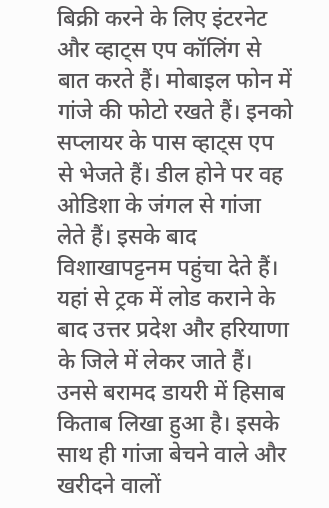बिक्री करने के लिए इंटरनेट और व्हाट्स एप कॉलिंग से बात करते हैं। मोबाइल फोन में गांजे की फोटो रखते हैं। इनको सप्लायर के पास व्हाट्स एप से भेजते हैं। डील होने पर वह ओडिशा के जंगल से गांजा लेते हैं। इसके बाद विशाखापट्टनम पहुंचा देते हैं। यहां से ट्रक में लोड कराने के बाद उत्तर प्रदेश और हरियाणा के जिले में लेकर जाते हैं। उनसे बरामद डायरी में हिसाब किताब लिखा हुआ है। इसके साथ ही गांजा बेचने वाले और खरीदने वालों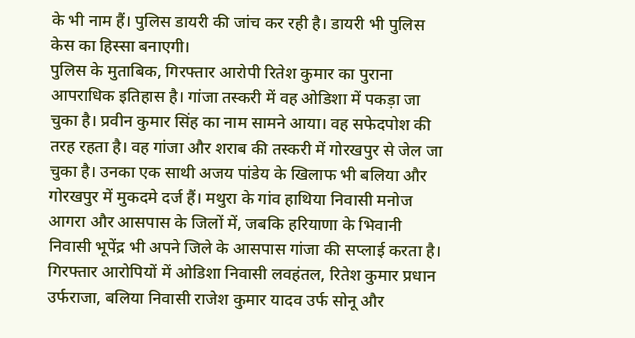के भी नाम हैं। पुलिस डायरी की जांच कर रही है। डायरी भी पुलिस केस का हिस्सा बनाएगी।
पुलिस के मुताबिक, गिरफ्तार आरोपी रितेश कुमार का पुराना आपराधिक इतिहास है। गांजा तस्करी में वह ओडिशा में पकड़ा जा चुका है। प्रवीन कुमार सिंह का नाम सामने आया। वह सफेदपोश की तरह रहता है। वह गांजा और शराब की तस्करी में गोरखपुर से जेल जा चुका है। उनका एक साथी अजय पांडेय के खिलाफ भी बलिया और गोरखपुर में मुकदमे दर्ज हैं। मथुरा के गांव हाथिया निवासी मनोज आगरा और आसपास के जिलों में, जबकि हरियाणा के भिवानी निवासी भूपेंद्र भी अपने जिले के आसपास गांजा की सप्लाई करता है।
गिरफ्तार आरोपियों में ओडिशा निवासी लवहंतल, रितेश कुमार प्रधान उर्फराजा, बलिया निवासी राजेश कुमार यादव उर्फ सोनू और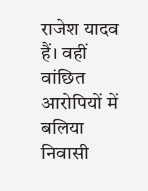राजेश यादव हैं। वहीं वांछित आरोपियों में बलिया निवासी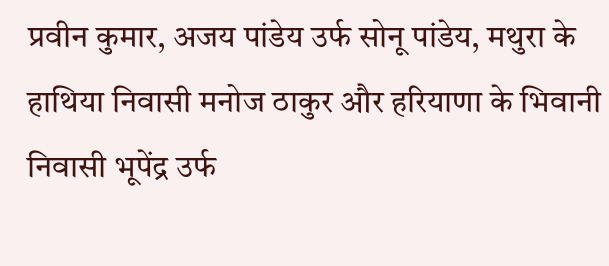प्रवीन कुमार, अजय पांडेय उर्फ सोनू पांडेय, मथुरा के हाथिया निवासी मनोज ठाकुर और हरियाणा के भिवानी निवासी भूपेंद्र उर्फ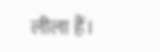लीला हैं।